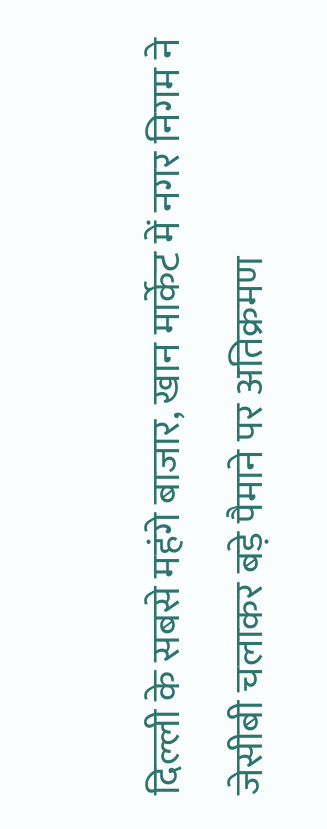दिल्ली के सबसे महंगे बाजार, खान मार्केट में नगर निगम ने जेसीबी चलाकर बड़े पैमाने पर अतिक्रमण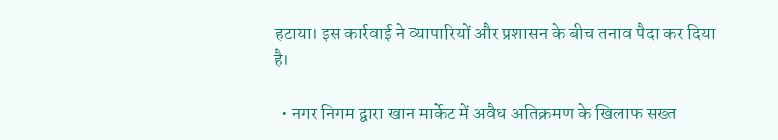हटाया। इस कार्रवाई ने व्यापारियों और प्रशासन के बीच तनाव पैदा कर दिया है।

  • नगर निगम द्वारा खान मार्केट में अवैध अतिक्रमण के खिलाफ सख्त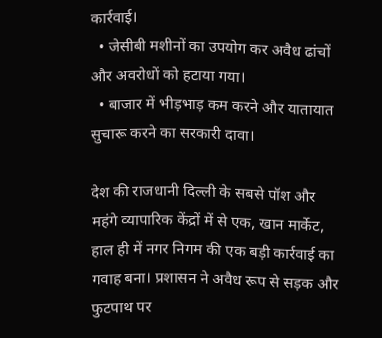कार्रवाई।
  • जेसीबी मशीनों का उपयोग कर अवैध ढांचों और अवरोधों को हटाया गया।
  • बाजार में भीड़भाड़ कम करने और यातायात सुचारू करने का सरकारी दावा।

देश की राजधानी दिल्ली के सबसे पॉश और महंगे व्यापारिक केंद्रों में से एक, खान मार्केट, हाल ही में नगर निगम की एक बड़ी कार्रवाई का गवाह बना। प्रशासन ने अवैध रूप से सड़क और फुटपाथ पर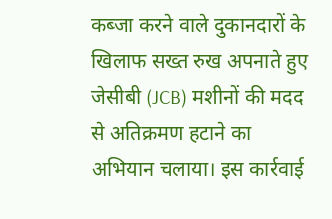कब्जा करने वाले दुकानदारों के खिलाफ सख्त रुख अपनाते हुए जेसीबी (JCB) मशीनों की मदद से अतिक्रमण हटाने का अभियान चलाया। इस कार्रवाई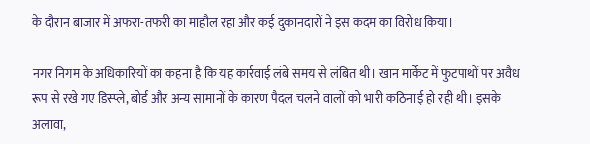के दौरान बाजार में अफरा-तफरी का माहौल रहा और कई दुकानदारों ने इस कदम का विरोध किया।

नगर निगम के अधिकारियों का कहना है कि यह कार्रवाई लंबे समय से लंबित थी। खान मार्केट में फुटपाथों पर अवैध रूप से रखे गए डिस्प्ले, बोर्ड और अन्य सामानों के कारण पैदल चलने वालों को भारी कठिनाई हो रही थी। इसके अलावा,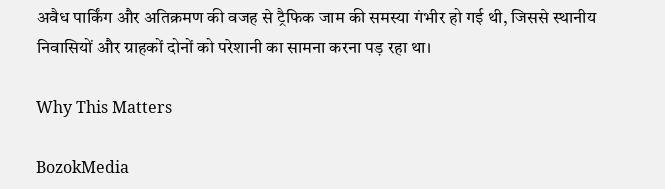अवैध पार्किंग और अतिक्रमण की वजह से ट्रैफिक जाम की समस्या गंभीर हो गई थी, जिससे स्थानीय निवासियों और ग्राहकों दोनों को परेशानी का सामना करना पड़ रहा था।

Why This Matters

BozokMedia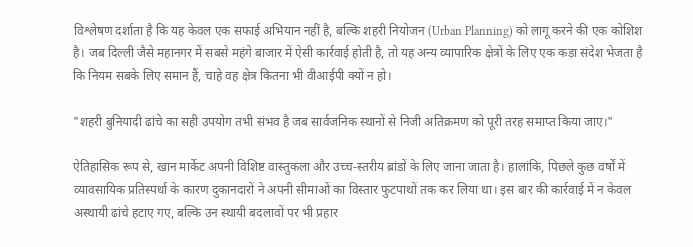विश्लेषण दर्शाता है कि यह केवल एक सफाई अभियान नहीं है, बल्कि शहरी नियोजन (Urban Planning) को लागू करने की एक कोशिश है। जब दिल्ली जैसे महानगर में सबसे महंगे बाजार में ऐसी कार्रवाई होती है, तो यह अन्य व्यापारिक क्षेत्रों के लिए एक कड़ा संदेश भेजता है कि नियम सबके लिए समान हैं, चाहे वह क्षेत्र कितना भी वीआईपी क्यों न हो।

"शहरी बुनियादी ढांचे का सही उपयोग तभी संभव है जब सार्वजनिक स्थानों से निजी अतिक्रमण को पूरी तरह समाप्त किया जाए।"

ऐतिहासिक रूप से, खान मार्केट अपनी विशिष्ट वास्तुकला और उच्च-स्तरीय ब्रांडों के लिए जाना जाता है। हालांकि, पिछले कुछ वर्षों में व्यावसायिक प्रतिस्पर्धा के कारण दुकानदारों ने अपनी सीमाओं का विस्तार फुटपाथों तक कर लिया था। इस बार की कार्रवाई में न केवल अस्थायी ढांचे हटाए गए, बल्कि उन स्थायी बदलावों पर भी प्रहार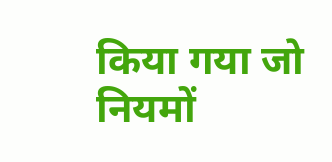किया गया जो नियमों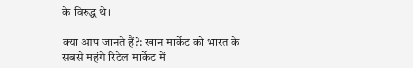के विरुद्ध थे।

क्या आप जानते हैं?: खान मार्केट को भारत के सबसे महंगे रिटेल मार्केट में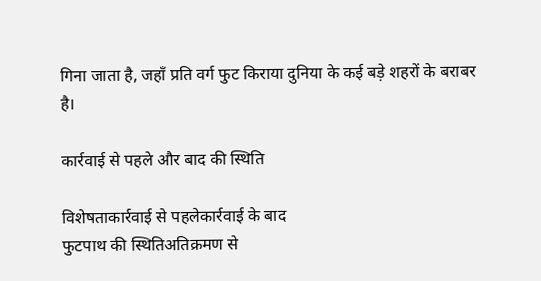गिना जाता है, जहाँ प्रति वर्ग फुट किराया दुनिया के कई बड़े शहरों के बराबर है।

कार्रवाई से पहले और बाद की स्थिति

विशेषताकार्रवाई से पहलेकार्रवाई के बाद
फुटपाथ की स्थितिअतिक्रमण से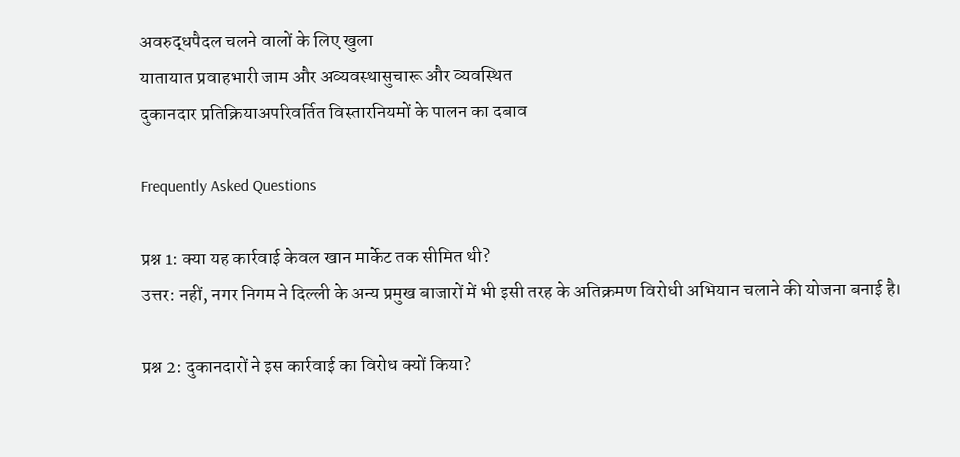अवरुद्धपैदल चलने वालों के लिए खुला
यातायात प्रवाहभारी जाम और अव्यवस्थासुचारू और व्यवस्थित
दुकानदार प्रतिक्रियाअपरिवर्तित विस्तारनियमों के पालन का दबाव

Frequently Asked Questions

प्रश्न 1: क्या यह कार्रवाई केवल खान मार्केट तक सीमित थी?
उत्तर: नहीं, नगर निगम ने दिल्ली के अन्य प्रमुख बाजारों में भी इसी तरह के अतिक्रमण विरोधी अभियान चलाने की योजना बनाई है।

प्रश्न 2: दुकानदारों ने इस कार्रवाई का विरोध क्यों किया?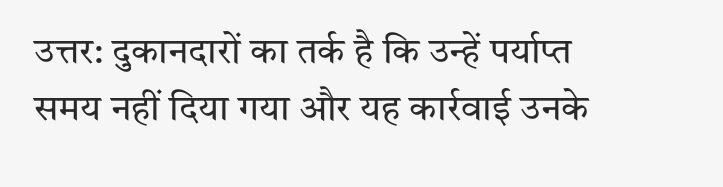उत्तर: दुकानदारों का तर्क है कि उन्हें पर्याप्त समय नहीं दिया गया और यह कार्रवाई उनके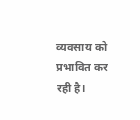व्यवसाय को प्रभावित कर रही है।